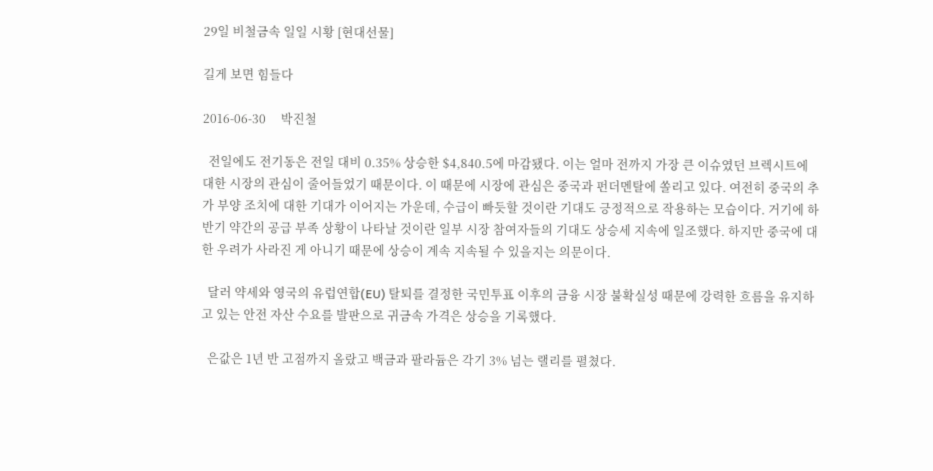29일 비철금속 일일 시황 [현대선물]

길게 보면 힘들다

2016-06-30     박진철

  전일에도 전기동은 전일 대비 0.35% 상승한 $4,840.5에 마감됐다. 이는 얼마 전까지 가장 큰 이슈였던 브렉시트에 대한 시장의 관심이 줄어들었기 때문이다. 이 때문에 시장에 관심은 중국과 펀더멘탈에 쏠리고 있다. 여전히 중국의 추가 부양 조치에 대한 기대가 이어지는 가운데, 수급이 빠듯할 것이란 기대도 긍정적으로 작용하는 모습이다. 거기에 하반기 약간의 공급 부족 상황이 나타날 것이란 일부 시장 참여자들의 기대도 상승세 지속에 일조했다. 하지만 중국에 대한 우려가 사라진 게 아니기 때문에 상승이 계속 지속될 수 있을지는 의문이다.

  달러 약세와 영국의 유럽연합(EU) 탈퇴를 결정한 국민투표 이후의 금융 시장 불확실성 때문에 강력한 흐름을 유지하고 있는 안전 자산 수요를 발판으로 귀금속 가격은 상승을 기록했다.

  은값은 1년 반 고점까지 올랐고 백금과 팔라듐은 각기 3% 넘는 랠리를 펼쳤다.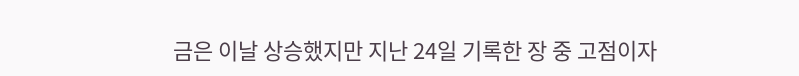금은 이날 상승했지만 지난 24일 기록한 장 중 고점이자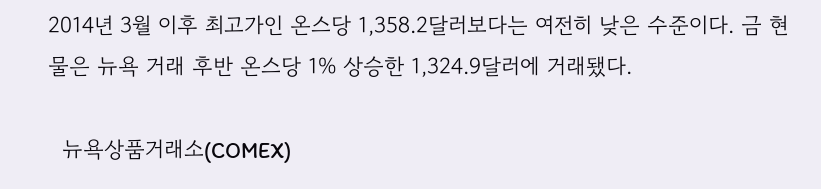2014년 3월 이후 최고가인 온스당 1,358.2달러보다는 여전히 낮은 수준이다. 금 현물은 뉴욕 거래 후반 온스당 1% 상승한 1,324.9달러에 거래됐다.

  뉴욕상품거래소(COMEX)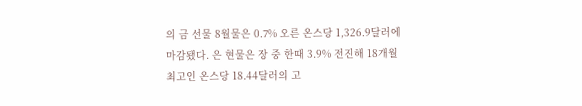의 금 선물 8월물은 0.7% 오른 온스당 1,326.9달러에 마감됐다. 은 현물은 장 중 한때 3.9% 전진해 18개월 최고인 온스당 18.44달러의 고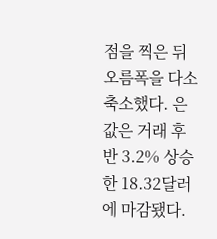점을 찍은 뒤 오름폭을 다소 축소했다. 은값은 거래 후반 3.2% 상승한 18.32달러에 마감됐다.